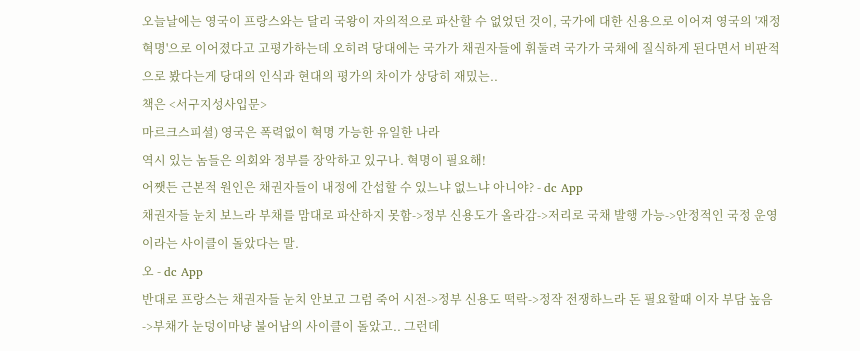오늘날에는 영국이 프랑스와는 달리 국왕이 자의적으로 파산할 수 없었던 것이, 국가에 대한 신용으로 이어져 영국의 '재정혁명'으로 이어졌다고 고평가하는데 오히려 당대에는 국가가 채권자들에 휘둘려 국가가 국채에 질식하게 된다면서 비판적으로 봤다는게 당대의 인식과 현대의 평가의 차이가 상당히 재밌는..
책은 <서구지성사입문>
마르크스피셜) 영국은 폭력없이 혁명 가능한 유일한 나라
역시 있는 놈들은 의회와 정부를 장악하고 있구나. 혁명이 필요해!
어쨋든 근본적 원인은 채권자들이 내정에 간섭할 수 있느냐 없느냐 아니야? - dc App
채권자들 눈치 보느라 부채를 맘대로 파산하지 못함->정부 신용도가 올라감->저리로 국채 발행 가능->안정적인 국정 운영이라는 사이클이 돌았다는 말.
오 - dc App
반대로 프랑스는 채권자들 눈치 안보고 그럼 죽어 시전->정부 신용도 떡락->정작 전쟁하느라 돈 필요할때 이자 부담 높음->부채가 눈덩이마냥 불어남의 사이클이 돌았고.. 그런데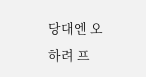당대엔 오하려 프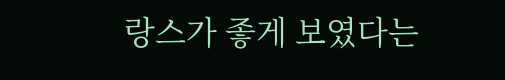랑스가 좋게 보였다는